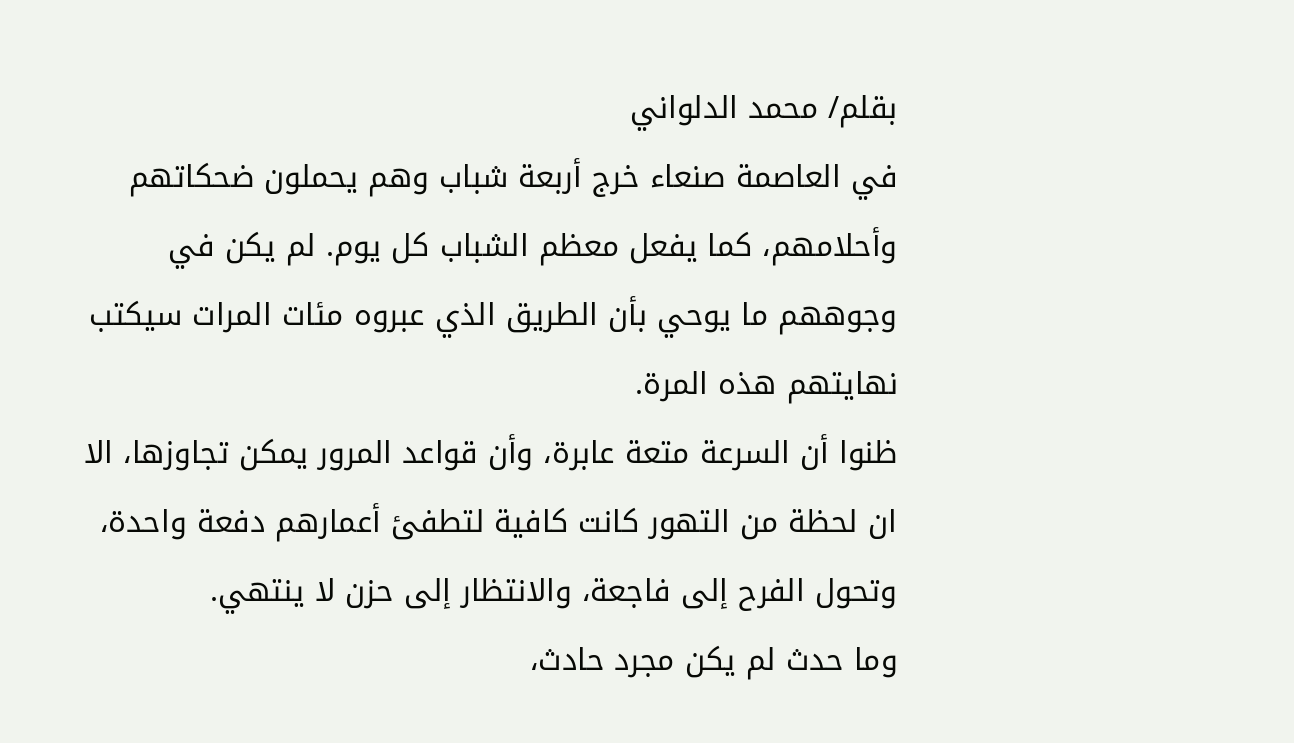بقلم/ محمد الدلواني
في العاصمة صنعاء خرج أربعة شباب وهم يحملون ضحكاتهم وأحلامهم، كما يفعل معظم الشباب كل يوم. لم يكن في وجوههم ما يوحي بأن الطريق الذي عبروه مئات المرات سيكتب نهايتهم هذه المرة.
ظنوا أن السرعة متعة عابرة، وأن قواعد المرور يمكن تجاوزها، الا ان لحظة من التهور كانت كافية لتطفئ أعمارهم دفعة واحدة، وتحول الفرح إلى فاجعة، والانتظار إلى حزن لا ينتهي.
وما حدث لم يكن مجرد حادث،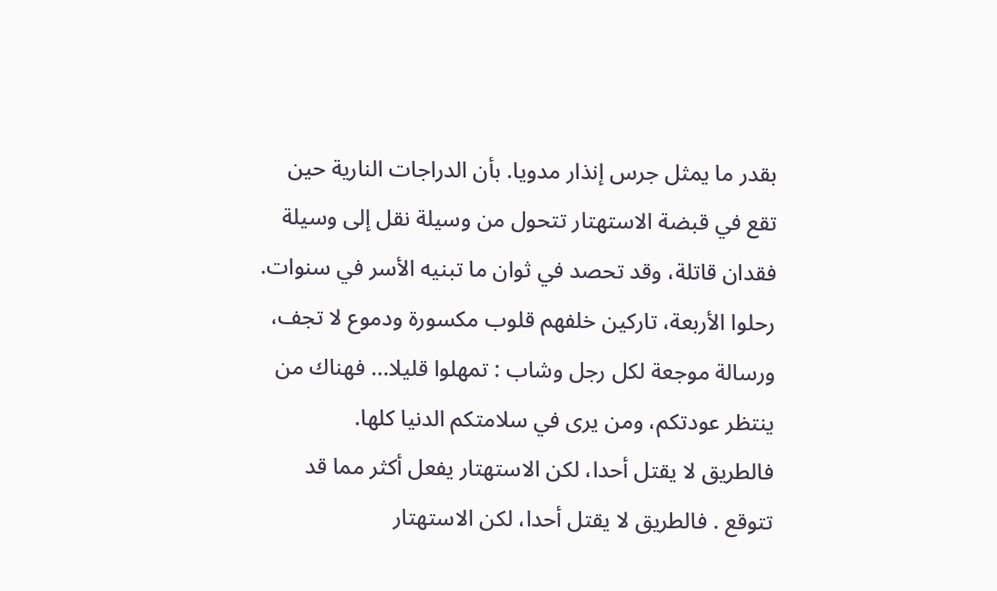بقدر ما يمثل جرس إنذار مدويا. بأن الدراجات النارية حين تقع في قبضة الاستهتار تتحول من وسيلة نقل إلى وسيلة فقدان قاتلة، وقد تحصد في ثوان ما تبنيه الأسر في سنوات.
رحلوا الأربعة، تاركين خلفهم قلوب مكسورة ودموع لا تجف، ورسالة موجعة لكل رجل وشاب : تمهلوا قليلا... فهناك من ينتظر عودتكم، ومن يرى في سلامتكم الدنيا كلها.
فالطريق لا يقتل أحدا، لكن الاستهتار يفعل أكثر مما قد تتوقع . فالطريق لا يقتل أحدا، لكن الاستهتار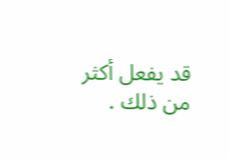قد يفعل أكثر
من ذلك .